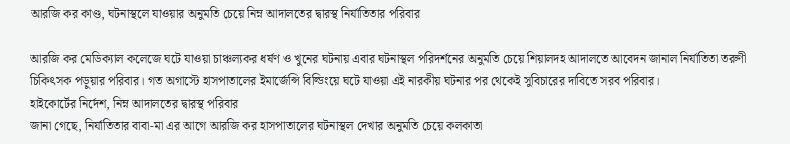আরজি কর কাণ্ড, ঘটনাস্থলে যাওয়ার অনুমতি চেয়ে নিম্ন আদালতের দ্বারস্থ নির্যাতিতার পরিবার

আরজি কর মেডিক্যাল কলেজে ঘটে যাওয়া চাঞ্চল্যকর ধর্ষণ ও খুনের ঘটনায় এবার ঘটনাস্থল পরিদর্শনের অনুমতি চেয়ে শিয়ালদহ আদালতে আবেদন জানাল নির্যাতিতা তরুণী চিকিৎসক পড়ুয়ার পরিবার। গত অগাস্টে হাসপাতালের ইমার্জেন্সি বিল্ডিংয়ে ঘটে যাওয়া এই নারকীয় ঘটনার পর থেকেই সুবিচারের দাবিতে সরব পরিবার।
হাইকোর্টের নির্দেশ, নিম্ন আদালতের দ্বারস্থ পরিবার
জানা গেছে, নির্যাতিতার বাবা-মা এর আগে আরজি কর হাসপাতালের ঘটনাস্থল দেখার অনুমতি চেয়ে কলকাতা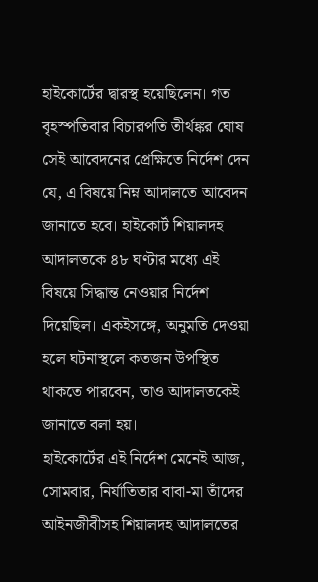হাইকোর্টের দ্বারস্থ হয়েছিলেন। গত বৃহস্পতিবার বিচারপতি তীর্থঙ্কর ঘোষ সেই আবেদনের প্রেক্ষিতে নির্দেশ দেন যে, এ বিষয়ে নিম্ন আদালতে আবেদন জানাতে হবে। হাইকোর্ট শিয়ালদহ আদালতকে ৪৮ ঘণ্টার মধ্যে এই বিষয়ে সিদ্ধান্ত নেওয়ার নির্দেশ দিয়েছিল। একইসঙ্গে, অনুমতি দেওয়া হলে ঘটনাস্থলে কতজন উপস্থিত থাকতে পারবেন, তাও আদালতকেই জানাতে বলা হয়।
হাইকোর্টের এই নির্দেশ মেনেই আজ, সোমবার, নির্যাতিতার বাবা-মা তাঁদের আইনজীবীসহ শিয়ালদহ আদালতের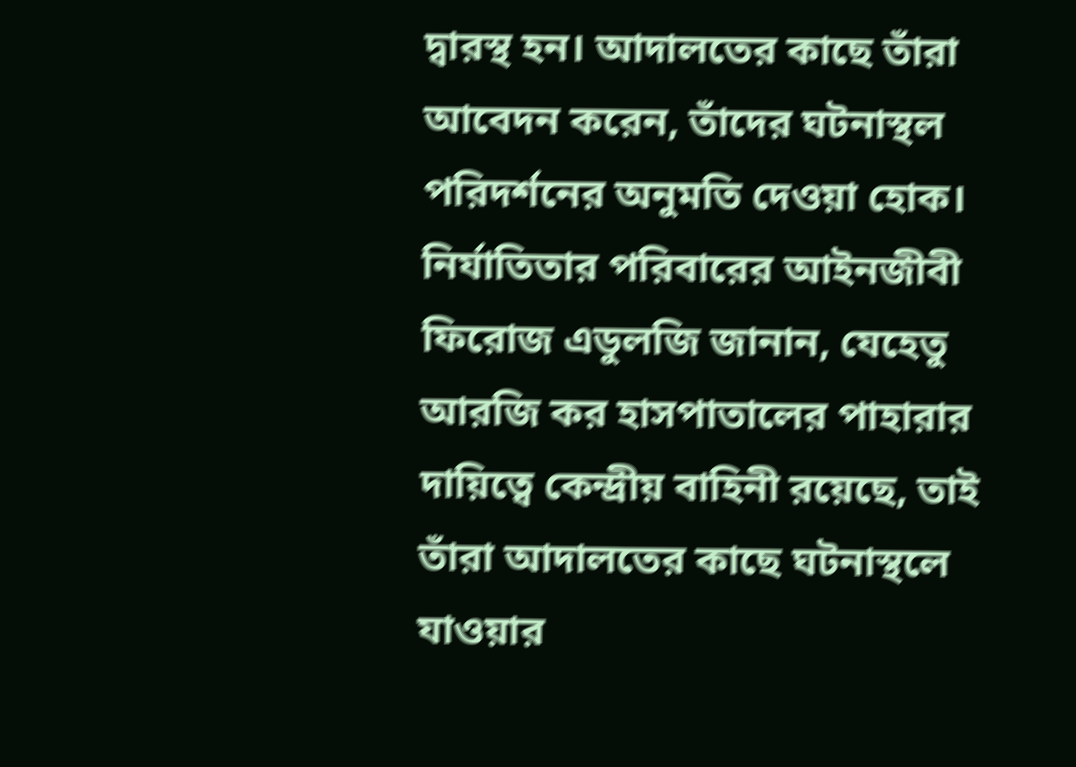দ্বারস্থ হন। আদালতের কাছে তাঁরা আবেদন করেন, তাঁদের ঘটনাস্থল পরিদর্শনের অনুমতি দেওয়া হোক। নির্যাতিতার পরিবারের আইনজীবী ফিরোজ এডুলজি জানান, যেহেতু আরজি কর হাসপাতালের পাহারার দায়িত্বে কেন্দ্রীয় বাহিনী রয়েছে, তাই তাঁরা আদালতের কাছে ঘটনাস্থলে যাওয়ার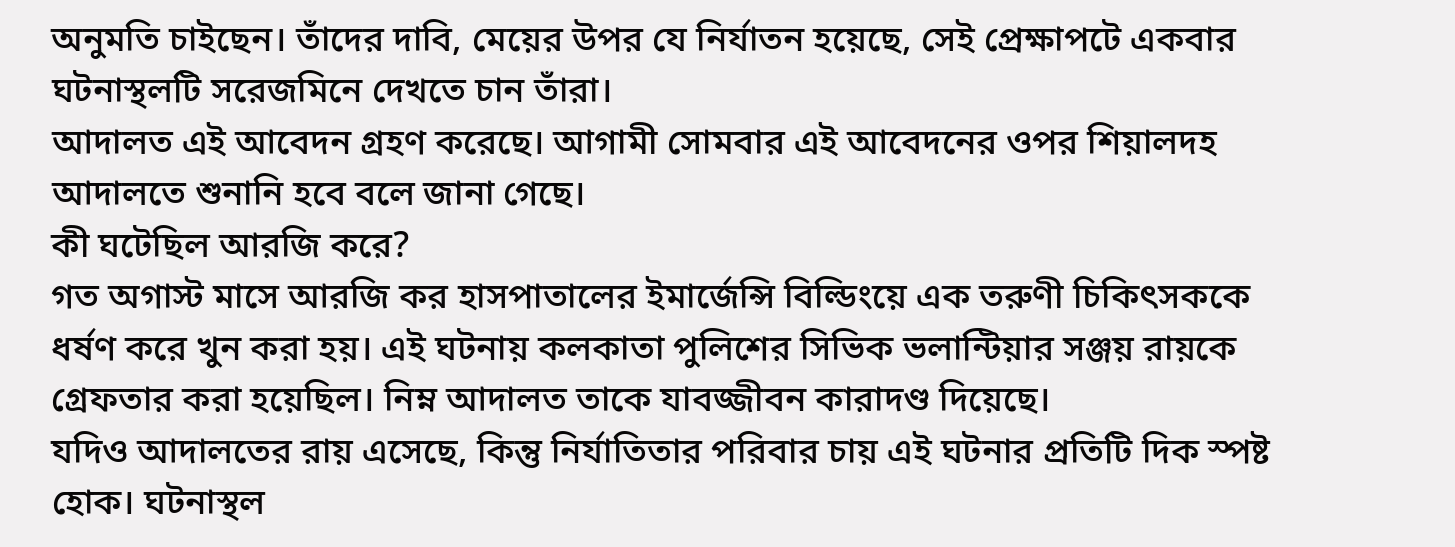অনুমতি চাইছেন। তাঁদের দাবি, মেয়ের উপর যে নির্যাতন হয়েছে, সেই প্রেক্ষাপটে একবার ঘটনাস্থলটি সরেজমিনে দেখতে চান তাঁরা।
আদালত এই আবেদন গ্রহণ করেছে। আগামী সোমবার এই আবেদনের ওপর শিয়ালদহ আদালতে শুনানি হবে বলে জানা গেছে।
কী ঘটেছিল আরজি করে?
গত অগাস্ট মাসে আরজি কর হাসপাতালের ইমার্জেন্সি বিল্ডিংয়ে এক তরুণী চিকিৎসককে ধর্ষণ করে খুন করা হয়। এই ঘটনায় কলকাতা পুলিশের সিভিক ভলান্টিয়ার সঞ্জয় রায়কে গ্রেফতার করা হয়েছিল। নিম্ন আদালত তাকে যাবজ্জীবন কারাদণ্ড দিয়েছে।
যদিও আদালতের রায় এসেছে, কিন্তু নির্যাতিতার পরিবার চায় এই ঘটনার প্রতিটি দিক স্পষ্ট হোক। ঘটনাস্থল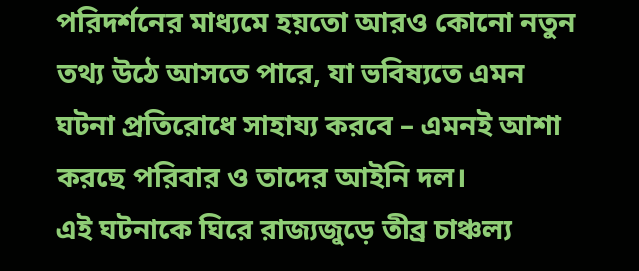পরিদর্শনের মাধ্যমে হয়তো আরও কোনো নতুন তথ্য উঠে আসতে পারে, যা ভবিষ্যতে এমন ঘটনা প্রতিরোধে সাহায্য করবে – এমনই আশা করছে পরিবার ও তাদের আইনি দল।
এই ঘটনাকে ঘিরে রাজ্যজুড়ে তীব্র চাঞ্চল্য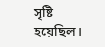সৃষ্টি হয়েছিল।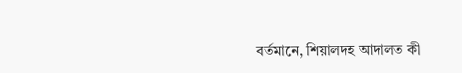বর্তমানে, শিয়ালদহ আদালত কী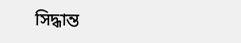সিদ্ধান্ত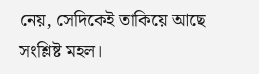নেয়, সেদিকেই তাকিয়ে আছে সংশ্লিষ্ট মহল।